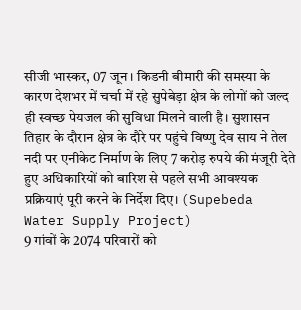सीजी भास्कर, 07 जून। किडनी बीमारी की समस्या के कारण देशभर में चर्चा में रहे सुपेबेड़ा क्षेत्र के लोगों को जल्द ही स्वच्छ पेयजल की सुविधा मिलने वाली है। सुशासन तिहार के दौरान क्षेत्र के दौरे पर पहुंचे विष्णु देव साय ने तेल नदी पर एनीकेट निर्माण के लिए 7 करोड़ रुपये की मंजूरी देते हुए अधिकारियों को बारिश से पहले सभी आवश्यक प्रक्रियाएं पूरी करने के निर्देश दिए। (Supebeda Water Supply Project)
9 गांवों के 2074 परिवारों को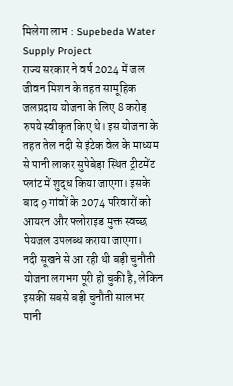मिलेगा लाभ : Supebeda Water Supply Project
राज्य सरकार ने वर्ष 2024 में जल जीवन मिशन के तहत सामूहिक जलप्रदाय योजना के लिए 8 करोड़ रुपये स्वीकृत किए थे। इस योजना के तहत तेल नदी से इंटेक वेल के माध्यम से पानी लाकर सुपेबेड़ा स्थित ट्रीटमेंट प्लांट में शुद्ध किया जाएगा। इसके बाद 9 गांवों के 2074 परिवारों को आयरन और फ्लोराइड मुक्त स्वच्छ पेयजल उपलब्ध कराया जाएगा।
नदी सूखने से आ रही थी बड़ी चुनौती
योजना लगभग पूरी हो चुकी है, लेकिन इसकी सबसे बड़ी चुनौती सालभर पानी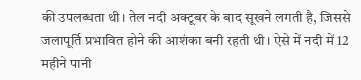की उपलब्धता थी। तेल नदी अक्टूबर के बाद सूखने लगती है, जिससे जलापूर्ति प्रभावित होने की आशंका बनी रहती थी। ऐसे में नदी में 12 महीने पानी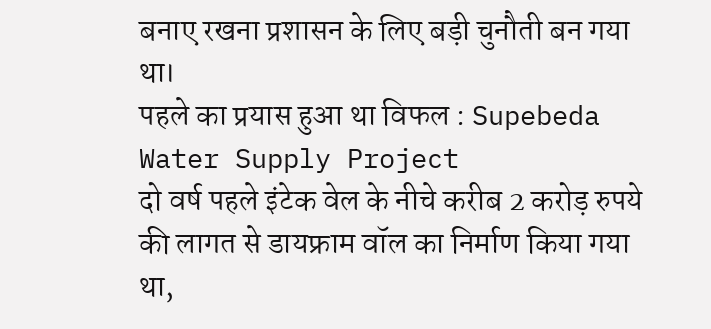बनाए रखना प्रशासन के लिए बड़ी चुनौती बन गया था।
पहले का प्रयास हुआ था विफल : Supebeda Water Supply Project
दो वर्ष पहले इंटेक वेल के नीचे करीब 2 करोड़ रुपये की लागत से डायफ्राम वॉल का निर्माण किया गया था,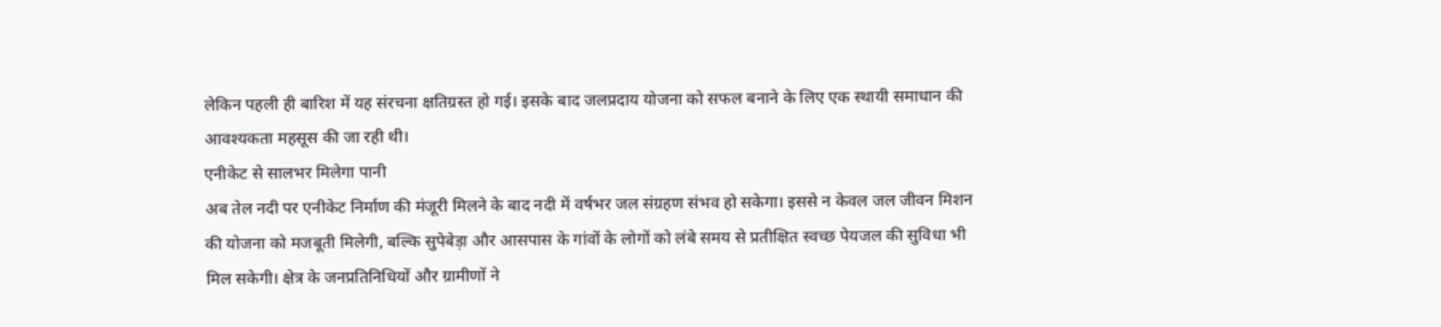लेकिन पहली ही बारिश में यह संरचना क्षतिग्रस्त हो गई। इसके बाद जलप्रदाय योजना को सफल बनाने के लिए एक स्थायी समाधान की आवश्यकता महसूस की जा रही थी।
एनीकेट से सालभर मिलेगा पानी
अब तेल नदी पर एनीकेट निर्माण की मंजूरी मिलने के बाद नदी में वर्षभर जल संग्रहण संभव हो सकेगा। इससे न केवल जल जीवन मिशन की योजना को मजबूती मिलेगी, बल्कि सुपेबेड़ा और आसपास के गांवों के लोगों को लंबे समय से प्रतीक्षित स्वच्छ पेयजल की सुविधा भी मिल सकेगी। क्षेत्र के जनप्रतिनिधियों और ग्रामीणों ने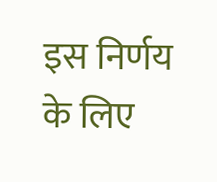इस निर्णय के लिए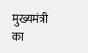मुख्यमंत्री का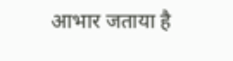आभार जताया है